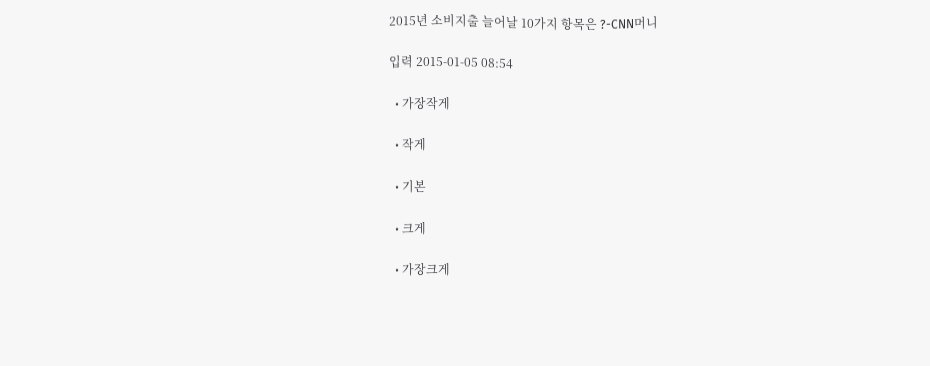2015년 소비지출 늘어날 10가지 항목은 ?-CNN머니

입력 2015-01-05 08:54

  • 가장작게

  • 작게

  • 기본

  • 크게

  • 가장크게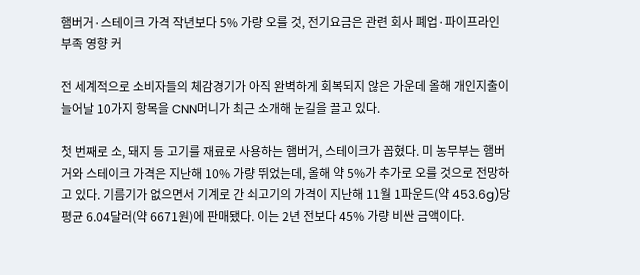햄버거·스테이크 가격 작년보다 5% 가량 오를 것, 전기요금은 관련 회사 폐업·파이프라인 부족 영향 커

전 세계적으로 소비자들의 체감경기가 아직 완벽하게 회복되지 않은 가운데 올해 개인지출이 늘어날 10가지 항목을 CNN머니가 최근 소개해 눈길을 끌고 있다.

첫 번째로 소, 돼지 등 고기를 재료로 사용하는 햄버거, 스테이크가 꼽혔다. 미 농무부는 햄버거와 스테이크 가격은 지난해 10% 가량 뛰었는데, 올해 약 5%가 추가로 오를 것으로 전망하고 있다. 기름기가 없으면서 기계로 간 쇠고기의 가격이 지난해 11월 1파운드(약 453.6g)당 평균 6.04달러(약 6671원)에 판매됐다. 이는 2년 전보다 45% 가량 비싼 금액이다.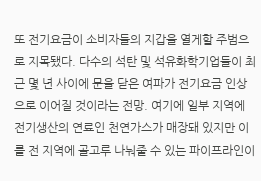또 전기요금이 소비자들의 지갑을 열게할 주범으로 지목됐다. 다수의 석탄 및 석유화학기업들이 최근 몇 년 사이에 문을 닫은 여파가 전기요금 인상으로 이어질 것이라는 전망. 여기에 일부 지역에 전기생산의 연료인 천연가스가 매장돼 있지만 이를 전 지역에 골고루 나눠줄 수 있는 파이프라인이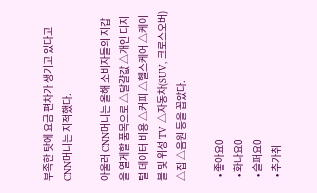부족한 탓에 요금 편차가 생기고 있다고 CNN머니는 지적했다.

아울러 CNN머니는 올해 소비자들의 지갑을 열게할 품목으로 △달걀값 △개인 디지털 데이터 비용 △커피 △헬스케어 △케이블 및 위성 TV △자동차(SUV, 크로스오버) △집 △음원 등을 꼽았다.

  • 좋아요0
  • 화나요0
  • 슬퍼요0
  • 추가취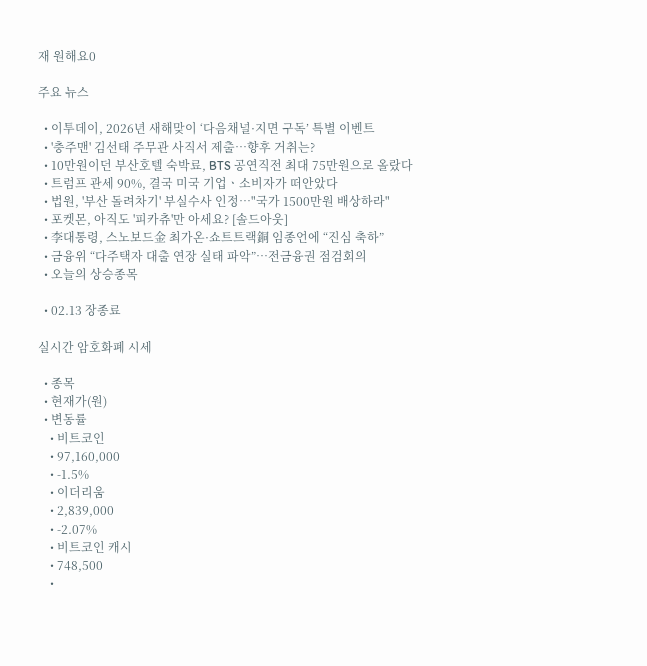재 원해요0

주요 뉴스

  • 이투데이, 2026년 새해맞이 ‘다음채널·지면 구독’ 특별 이벤트
  • '충주맨' 김선태 주무관 사직서 제출…향후 거취는?
  • 10만원이던 부산호텔 숙박료, BTS 공연직전 최대 75만원으로 올랐다
  • 트럼프 관세 90%, 결국 미국 기업ㆍ소비자가 떠안았다
  • 법원, '부산 돌려차기' 부실수사 인정…"국가 1500만원 배상하라"
  • 포켓몬, 아직도 '피카츄'만 아세요? [솔드아웃]
  • 李대통령, 스노보드金 최가온·쇼트트랙銅 임종언에 “진심 축하”
  • 금융위 “다주택자 대출 연장 실태 파악”⋯전금융권 점검회의
  • 오늘의 상승종목

  • 02.13 장종료

실시간 암호화폐 시세

  • 종목
  • 현재가(원)
  • 변동률
    • 비트코인
    • 97,160,000
    • -1.5%
    • 이더리움
    • 2,839,000
    • -2.07%
    • 비트코인 캐시
    • 748,500
    •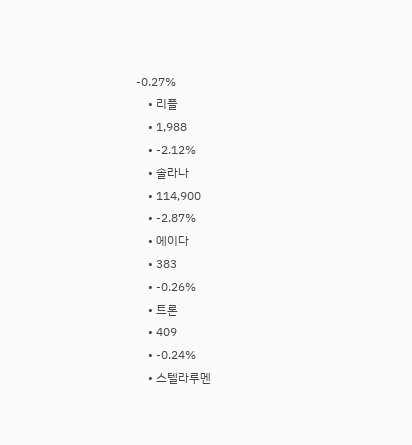-0.27%
    • 리플
    • 1,988
    • -2.12%
    • 솔라나
    • 114,900
    • -2.87%
    • 에이다
    • 383
    • -0.26%
    • 트론
    • 409
    • -0.24%
    • 스텔라루멘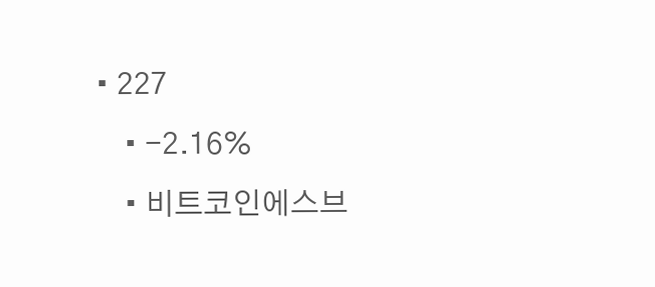• 227
    • -2.16%
    • 비트코인에스브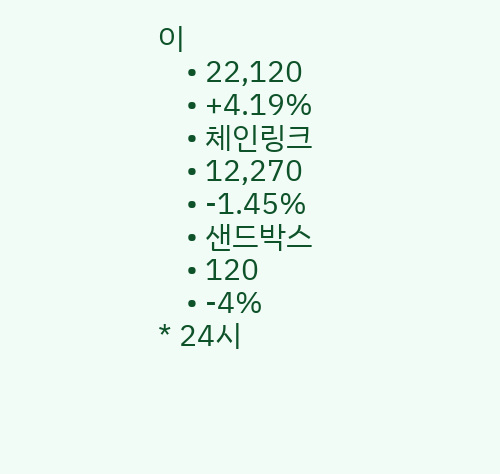이
    • 22,120
    • +4.19%
    • 체인링크
    • 12,270
    • -1.45%
    • 샌드박스
    • 120
    • -4%
* 24시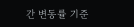간 변동률 기준